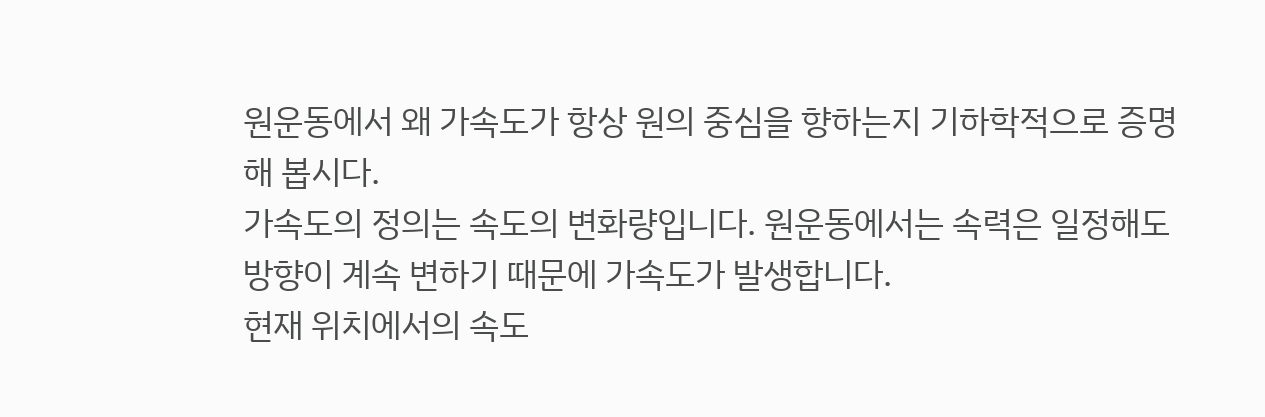원운동에서 왜 가속도가 항상 원의 중심을 향하는지 기하학적으로 증명해 봅시다.
가속도의 정의는 속도의 변화량입니다. 원운동에서는 속력은 일정해도 방향이 계속 변하기 때문에 가속도가 발생합니다.
현재 위치에서의 속도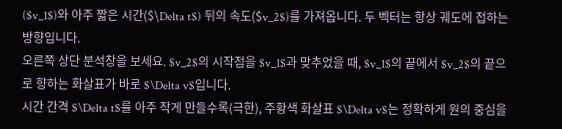($v_1$)와 아주 짧은 시간($\Delta t$) 뒤의 속도($v_2$)를 가져옵니다. 두 벡터는 항상 궤도에 접하는 방향입니다.
오른쪽 상단 분석창을 보세요. $v_2$의 시작점을 $v_1$과 맞추었을 때, $v_1$의 끝에서 $v_2$의 끝으로 향하는 화살표가 바로 $\Delta v$입니다.
시간 간격 $\Delta t$를 아주 작게 만들수록(극한), 주황색 화살표 $\Delta v$는 정확하게 원의 중심을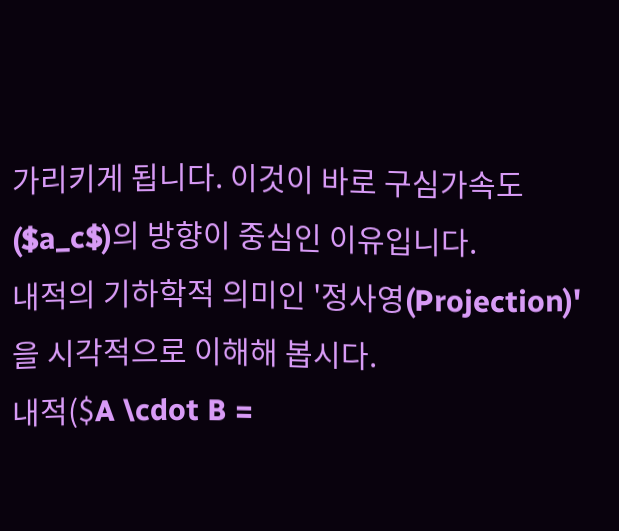가리키게 됩니다. 이것이 바로 구심가속도($a_c$)의 방향이 중심인 이유입니다.
내적의 기하학적 의미인 '정사영(Projection)'을 시각적으로 이해해 봅시다.
내적($A \cdot B =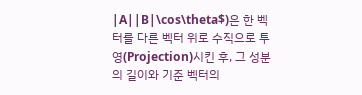|A||B|\cos\theta$)은 한 벡터를 다른 벡터 위로 수직으로 투영(Projection)시킨 후, 그 성분의 길이와 기준 벡터의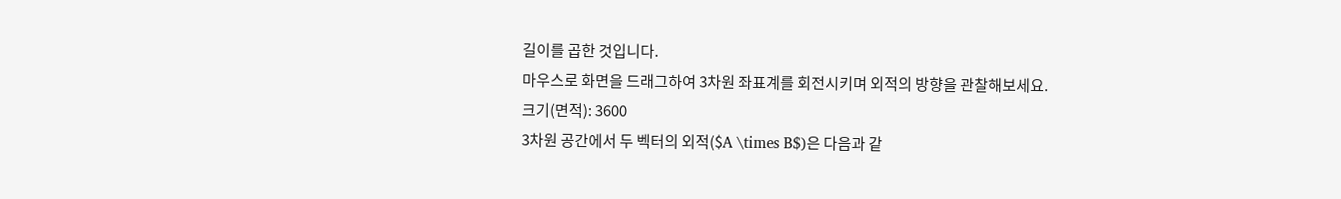길이를 곱한 것입니다.
마우스로 화면을 드래그하여 3차원 좌표계를 회전시키며 외적의 방향을 관찰해보세요.
크기(면적): 3600
3차원 공간에서 두 벡터의 외적($A \times B$)은 다음과 같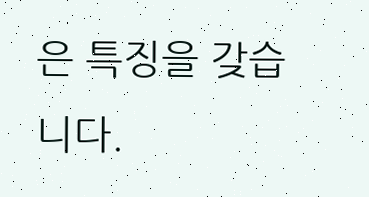은 특징을 갖습니다.